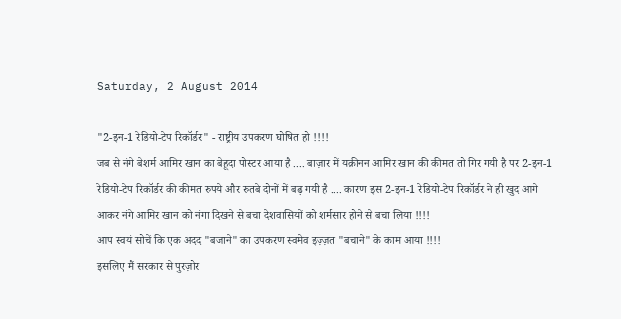Saturday, 2 August 2014

"2-इन-1 रेडियो-टेप रिकॉर्डर" - राष्ट्रीय उपकरण घोषित हो !!!!
जब से नंगे बेशर्म आमिर खान का बेहूदा पोस्टर आया है .... बाज़ार में यक़ीनन आमिर खान की कीमत तो गिर गयी है पर 2-इन-1 रेडियो-टेप रिकॉर्डर की कीमत रुपये और रुतबे दोनों में बढ़ गयी है .... कारण इस 2-इन-1 रेडियो-टेप रिकॉर्डर ने ही खुद आगे आकर नंगे आमिर खान को नंगा दिखने से बचा देशवासियों को शर्मसार होने से बचा लिया !!!!
आप स्वयं सोचें कि एक अदद "बजाने" का उपकरण स्वमेव इज़्ज़त "बचाने" के काम आया !!!!
इसलिए मैं सरकार से पुरज़ोर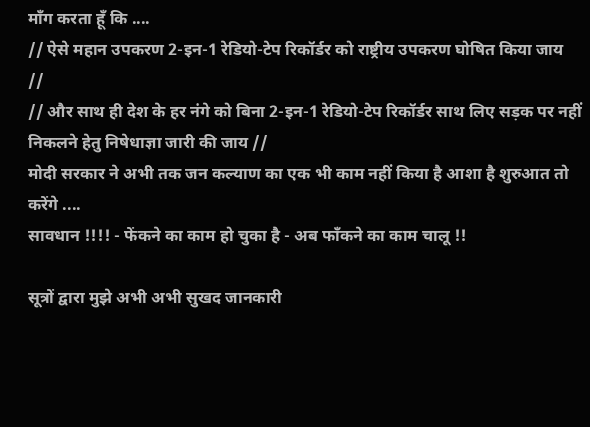माँग करता हूँ कि ....
// ऐसे महान उपकरण 2-इन-1 रेडियो-टेप रिकॉर्डर को राष्ट्रीय उपकरण घोषित किया जाय //
// और साथ ही देश के हर नंगे को बिना 2-इन-1 रेडियो-टेप रिकॉर्डर साथ लिए सड़क पर नहीं निकलने हेतु निषेधाज्ञा जारी की जाय //
मोदी सरकार ने अभी तक जन कल्याण का एक भी काम नहीं किया है आशा है शुरुआत तो करेंगे ....
सावधान !!!! - फेंकने का काम हो चुका है - अब फाँकने का काम चालू !!

सूत्रों द्वारा मुझे अभी अभी सुखद जानकारी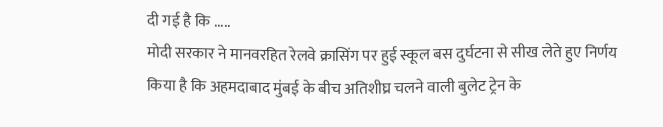दी गई है कि .....
मोदी सरकार ने मानवरहित रेलवे क्रासिंग पर हुई स्कूल बस दुर्घटना से सीख लेते हुए निर्णय किया है कि अहमदाबाद मुंबई के बीच अतिशीघ्र चलने वाली बुलेट ट्रेन के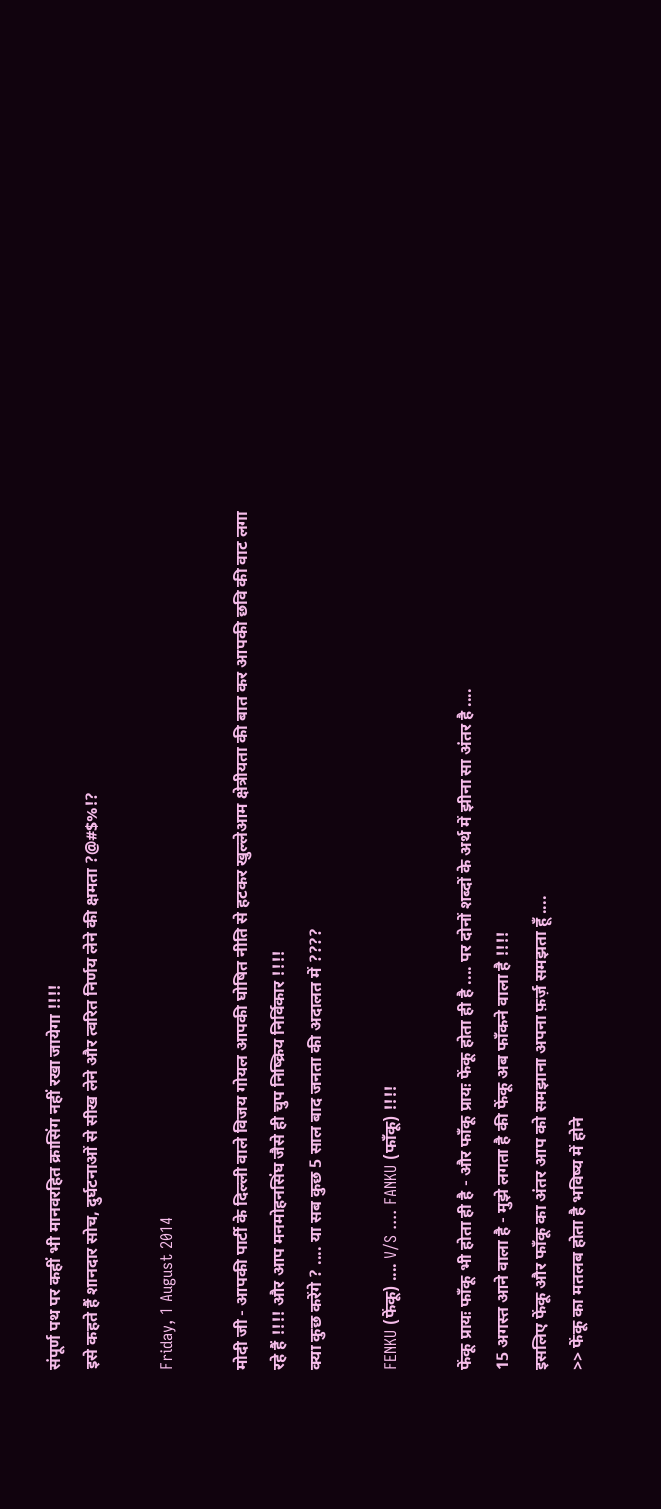संपूर्ण पथ पर कहीं भी मानवरहित क्रासिंग नहीं रखा जायेगा !!!!
इसे कहते हैं शानदार सोच, दुर्घटनाओं से सीख लेने और त्वरित निर्णय लेने की क्षमता ?@#$%!?

Friday, 1 August 2014

मोदी जी - आपकी पार्टी के दिल्ली वाले विजय गोयल आपकी घोषित नीति से हटकर खुल्लेआम क्षेत्रीयता की बात कर आपकी छवि की वाट लगा रहे हैं !!!! और आप मनमोहनसिंघ जैसे ही चुप निष्क्रिय निर्विकार !!!!
क्या कुछ करेंगे ? .... या सब कुछ 5 साल बाद जनता की अदालत में ????

FENKU (फेंकू) .... V/S .... FANKU (फाँकू) !!!!

फेंकू प्रायः फाँकू भी होता ही है - और फाँकू प्रायः फेंकू होता ही है .... पर दोनों शब्दों के अर्थ में झीना सा अंतर है ....
15 अगस्त आने वाला है - मुझे लगता है की फेंकू अब फाँकने वाला है !!!!
इसलिए फेंकू और फाँकू का अंतर आप को समझाना अपना फ़र्ज़ समझता हूँ ....
>> फेंकू का मतलब होता है भविष्य में होने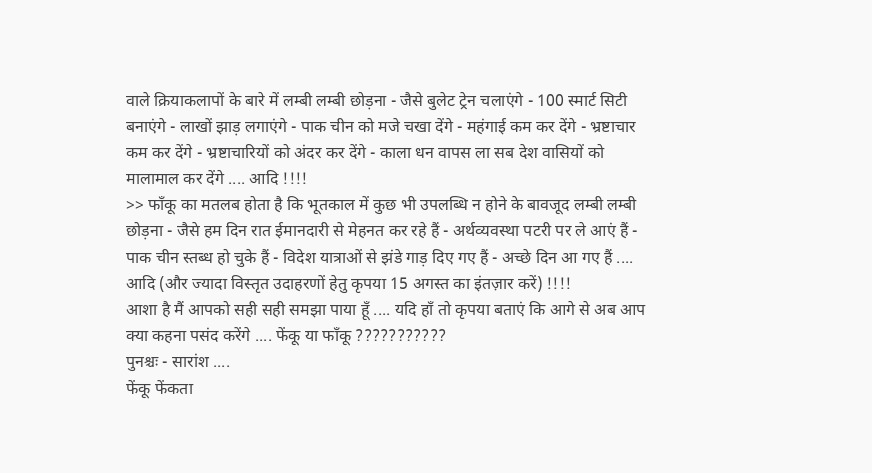वाले क्रियाकलापों के बारे में लम्बी लम्बी छोड़ना - जैसे बुलेट ट्रेन चलाएंगे - 100 स्मार्ट सिटी बनाएंगे - लाखों झाड़ लगाएंगे - पाक चीन को मजे चखा देंगे - महंगाई कम कर देंगे - भ्रष्टाचार कम कर देंगे - भ्रष्टाचारियों को अंदर कर देंगे - काला धन वापस ला सब देश वासियों को मालामाल कर देंगे .... आदि !!!!
>> फाँकू का मतलब होता है कि भूतकाल में कुछ भी उपलब्धि न होने के बावजूद लम्बी लम्बी छोड़ना - जैसे हम दिन रात ईमानदारी से मेहनत कर रहे हैं - अर्थव्यवस्था पटरी पर ले आएं हैं - पाक चीन स्तब्ध हो चुके हैं - विदेश यात्राओं से झंडे गाड़ दिए गए हैं - अच्छे दिन आ गए हैं .... आदि (और ज्यादा विस्तृत उदाहरणों हेतु कृपया 15 अगस्त का इंतज़ार करें) !!!!
आशा है मैं आपको सही सही समझा पाया हूँ .... यदि हाँ तो कृपया बताएं कि आगे से अब आप क्या कहना पसंद करेंगे .... फेंकू या फाँकू ???????????
पुनश्चः - सारांश ....
फेंकू फेंकता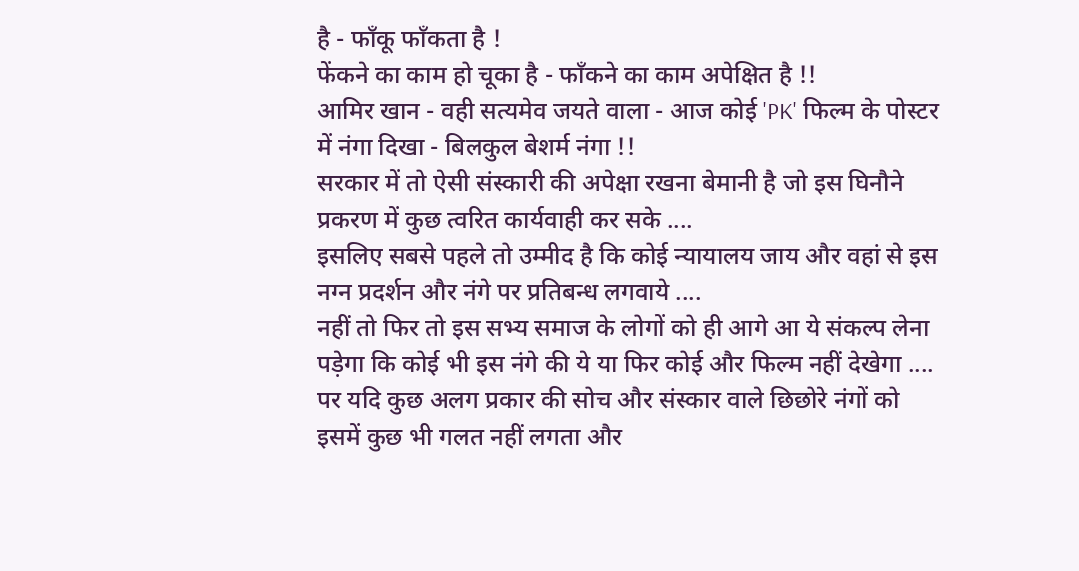है - फाँकू फाँकता है !
फेंकने का काम हो चूका है - फाँकने का काम अपेक्षित है !!
आमिर खान - वही सत्यमेव जयते वाला - आज कोई 'PK' फिल्म के पोस्टर में नंगा दिखा - बिलकुल बेशर्म नंगा !!
सरकार में तो ऐसी संस्कारी की अपेक्षा रखना बेमानी है जो इस घिनौने प्रकरण में कुछ त्वरित कार्यवाही कर सके ....
इसलिए सबसे पहले तो उम्मीद है कि कोई न्यायालय जाय और वहां से इस नग्न प्रदर्शन और नंगे पर प्रतिबन्ध लगवाये ....
नहीं तो फिर तो इस सभ्य समाज के लोगों को ही आगे आ ये संकल्प लेना पड़ेगा कि कोई भी इस नंगे की ये या फिर कोई और फिल्म नहीं देखेगा ....
पर यदि कुछ अलग प्रकार की सोच और संस्कार वाले छिछोरे नंगों को इसमें कुछ भी गलत नहीं लगता और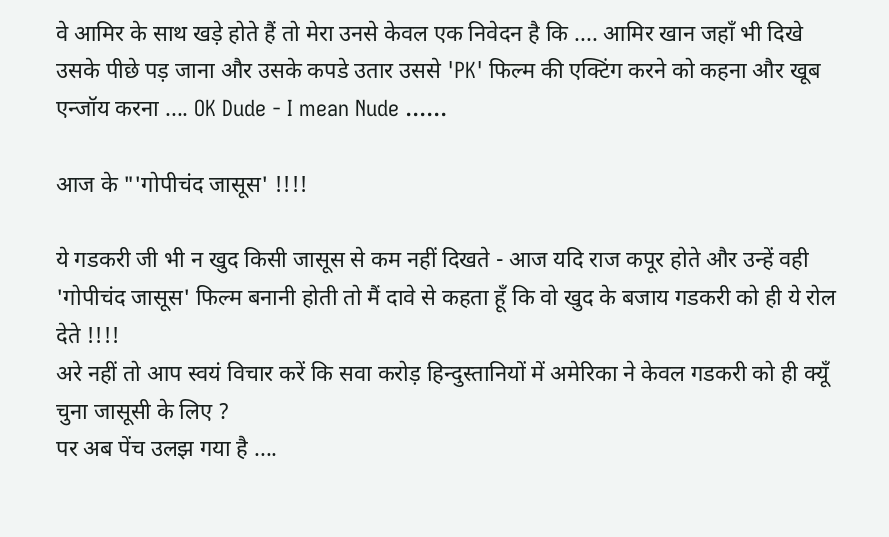वे आमिर के साथ खड़े होते हैं तो मेरा उनसे केवल एक निवेदन है कि .... आमिर खान जहाँ भी दिखे उसके पीछे पड़ जाना और उसके कपडे उतार उससे 'PK' फिल्म की एक्टिंग करने को कहना और खूब एन्जॉय करना .... OK Dude - I mean Nude ......

आज के "'गोपीचंद जासूस' !!!!

ये गडकरी जी भी न खुद किसी जासूस से कम नहीं दिखते - आज यदि राज कपूर होते और उन्हें वही 'गोपीचंद जासूस' फिल्म बनानी होती तो मैं दावे से कहता हूँ कि वो खुद के बजाय गडकरी को ही ये रोल देते !!!!
अरे नहीं तो आप स्वयं विचार करें कि सवा करोड़ हिन्दुस्तानियों में अमेरिका ने केवल गडकरी को ही क्यूँ चुना जासूसी के लिए ?
पर अब पेंच उलझ गया है ....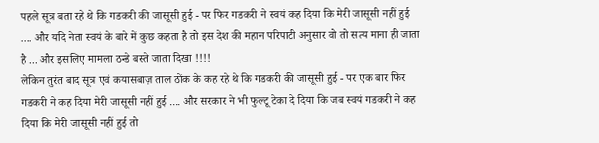पहले सूत्र बता रहे थे कि गडकरी की जासूसी हुई - पर फिर गडकरी ने स्वयं कह दिया कि मेरी जासूसी नहीं हुई .... और यदि नेता स्वयं के बारे में कुछ कहता है तो इस देश की महान परिपाटी अनुसार वो तो सत्य माना ही जाता है ... और इसलिए मामला ठन्डे बस्ते जाता दिखा !!!!
लेकिन तुरंत बाद सूत्र एवं कयासबाज़ ताल ठोंक के कह रहे थे कि गडकरी की जासूसी हुई - पर एक बार फिर गडकरी ने कह दिया मेरी जासूसी नहीं हुई .... और सरकार ने भी फुल्टू टेका दे दिया कि जब स्वयं गडकरी ने कह दिया कि मेरी जासूसी नहीं हुई तो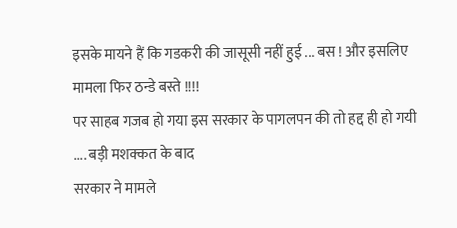इसके मायने हैं कि गडकरी की जासूसी नहीं हुई ... बस ! और इसलिए मामला फिर ठन्डे बस्ते !!!!
पर साहब गजब हो गया इस सरकार के पागलपन की तो हद्द ही हो गयी .... बड़ी मशक्कत के बाद
सरकार ने मामले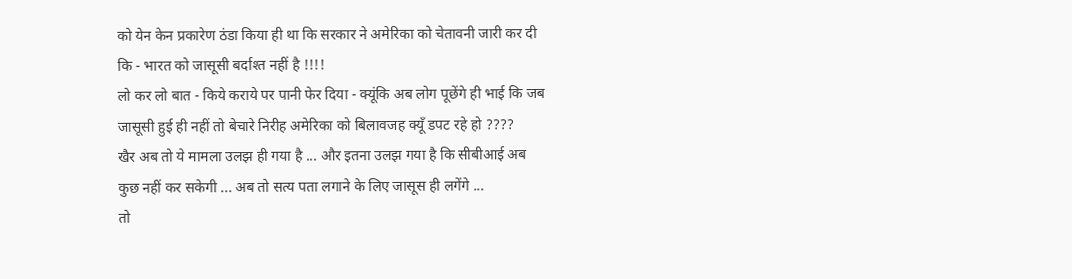को येन केन प्रकारेण ठंडा किया ही था कि सरकार ने अमेरिका को चेतावनी जारी कर दी कि - भारत को जासूसी बर्दाश्त नहीं है !!!!
लो कर लो बात - किये कराये पर पानी फेर दिया - क्यूंकि अब लोग पूछेंगे ही भाई कि जब जासूसी हुई ही नहीं तो बेचारे निरीह अमेरिका को बिलावजह क्यूँ डपट रहे हो ????
खैर अब तो ये मामला उलझ ही गया है ... और इतना उलझ गया है कि सीबीआई अब कुछ नहीं कर सकेगी ... अब तो सत्य पता लगाने के लिए जासूस ही लगेंगे ...
तो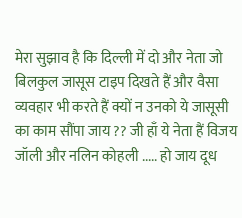मेरा सुझाव है कि दिल्ली में दो और नेता जो बिलकुल जासूस टाइप दिखते हैं और वैसा व्यवहार भी करते हैं क्यों न उनको ये जासूसी का काम सौंपा जाय ?? जी हाँ ये नेता हैं विजय जॉली और नलिन कोहली ..... हो जाय दूध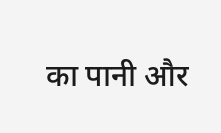का पानी और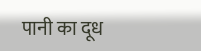पानी का दूध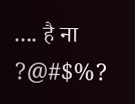.... है ना ?@#$%?